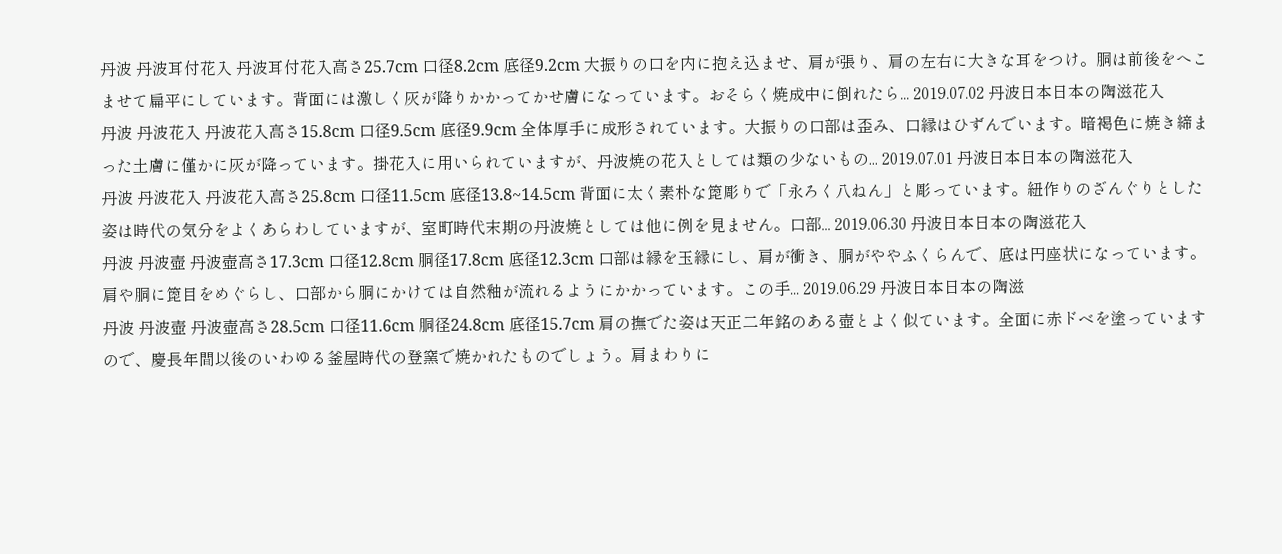丹波 丹波耳付花入 丹波耳付花入高さ25.7cm 口径8.2cm 底径9.2cm 大振りの口を内に抱え込ませ、肩が張り、肩の左右に大きな耳をつけ。胴は前後をへこませて扁平にしています。背面には激しく灰が降りかかってかせ膚になっています。おそらく焼成中に倒れたら... 2019.07.02 丹波日本日本の陶滋花入
丹波 丹波花入 丹波花入高さ15.8cm 口径9.5cm 底径9.9cm 全体厚手に成形されています。大振りの口部は歪み、口縁はひずんでいます。暗褐色に焼き締まった土膚に僅かに灰が降っています。掛花入に用いられていますが、丹波焼の花入としては類の少ないもの... 2019.07.01 丹波日本日本の陶滋花入
丹波 丹波花入 丹波花入高さ25.8cm 口径11.5cm 底径13.8~14.5cm 背面に太く素朴な箆彫りで「永ろく八ねん」と彫っています。紐作りのざんぐりとした姿は時代の気分をよくあらわしていますが、室町時代末期の丹波焼としては他に例を見ません。口部... 2019.06.30 丹波日本日本の陶滋花入
丹波 丹波壺 丹波壺高さ17.3cm 口径12.8cm 胴径17.8cm 底径12.3cm 口部は縁を玉縁にし、肩が衝き、胴がややふくらんで、底は円座状になっています。肩や胴に箆目をめぐらし、口部から胴にかけては自然釉が流れるようにかかっています。この手... 2019.06.29 丹波日本日本の陶滋
丹波 丹波壺 丹波壺高さ28.5cm 口径11.6cm 胴径24.8cm 底径15.7cm 肩の撫でた姿は天正二年銘のある壺とよく似ています。全面に赤ドベを塗っていますので、慶長年間以後のいわゆる釜屋時代の登窯で焼かれたものでしょう。肩まわりに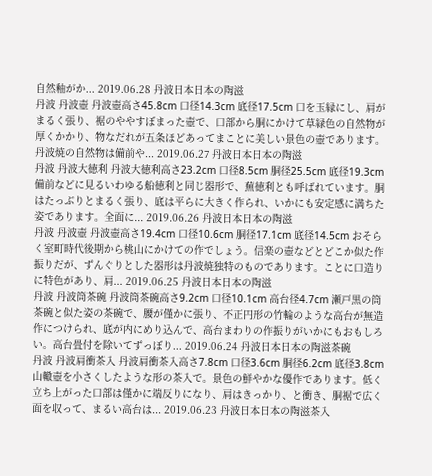自然釉がか... 2019.06.28 丹波日本日本の陶滋
丹波 丹波壺 丹波壺高さ45.8cm 口径14.3cm 底径17.5cm 口を玉縁にし、肩がまるく張り、裾のややすぼまった壺で、口部から胴にかけて草緑色の自然物が厚くかかり、物なだれが五条ほどあってまことに美しい景色の壺であります。丹波焼の自然物は備前や... 2019.06.27 丹波日本日本の陶滋
丹波 丹波大徳利 丹波大徳利高さ23.2cm 口径8.5cm 胴径25.5cm 底径19.3cm 備前などに見るいわゆる船徳利と同じ器形で、蕪徳利とも呼ばれています。胴はたっぶりとまるく張り、底は平らに大きく作られ、いかにも安定感に満ちた姿であります。全面に... 2019.06.26 丹波日本日本の陶滋
丹波 丹波壺 丹波壺高さ19.4cm 口径10.6cm 胴径17.1cm 底径14.5cm おそらく室町時代後期から桃山にかけての作でしょう。信楽の壺などとどこか似た作振りだが、ずんぐりとした器形は丹波焼独特のものであります。ことに口造りに特色があり、肩... 2019.06.25 丹波日本日本の陶滋
丹波 丹波筒茶碗 丹波筒茶碗高さ9.2cm 口径10.1cm 高台径4.7cm 瀬戸黒の筒茶碗と似た姿の茶碗で、腰が僅かに張り、不正円形の竹輪のような高台が無造作につけられ、底が内にめり込んで、高台まわりの作振りがいかにもおもしろい。高台畳付を除いてずっぼり... 2019.06.24 丹波日本日本の陶滋茶碗
丹波 丹波肩衝茶入 丹波肩衝茶入高さ7.8cm 口径3.6cm 胴径6.2cm 底径3.8cm 山轍壺を小さくしたような形の茶入で。景色の鮮やかな優作であります。低く立ち上がった口部は僅かに端反りになり、肩はきっかり、と衝き、胴裾で広く面を収って、まるい高台は... 2019.06.23 丹波日本日本の陶滋茶入